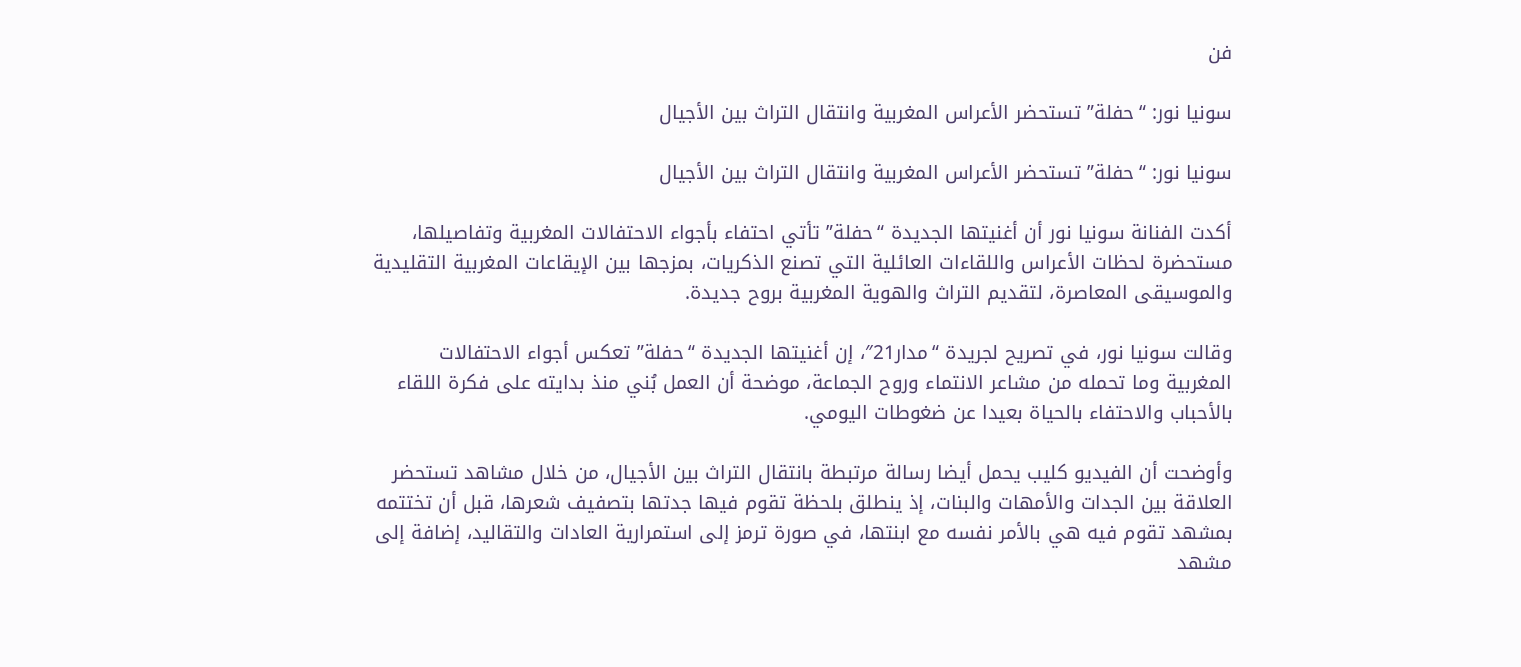فن

سونيا نور: “حفلة” تستحضر الأعراس المغربية وانتقال التراث بين الأجيال

سونيا نور: “حفلة” تستحضر الأعراس المغربية وانتقال التراث بين الأجيال

أكدت الفنانة سونيا نور أن أغنيتها الجديدة “حفلة” تأتي احتفاء بأجواء الاحتفالات المغربية وتفاصيلها، مستحضرة لحظات الأعراس واللقاءات العائلية التي تصنع الذكريات، بمزجها بين الإيقاعات المغربية التقليدية والموسيقى المعاصرة، لتقديم التراث والهوية المغربية بروح جديدة.

وقالت سونيا نور، في تصريح لجريدة “مدار21″، إن أغنيتها الجديدة “حفلة” تعكس أجواء الاحتفالات المغربية وما تحمله من مشاعر الانتماء وروح الجماعة، موضحة أن العمل بُني منذ بدايته على فكرة اللقاء بالأحباب والاحتفاء بالحياة بعيدا عن ضغوطات اليومي.

وأوضحت أن الفيديو كليب يحمل أيضا رسالة مرتبطة بانتقال التراث بين الأجيال، من خلال مشاهد تستحضر العلاقة بين الجدات والأمهات والبنات، إذ ينطلق بلحظة تقوم فيها جدتها بتصفيف شعرها، قبل أن تختتمه بمشهد تقوم فيه هي بالأمر نفسه مع ابنتها، في صورة ترمز إلى استمرارية العادات والتقاليد، إضافة إلى مشهد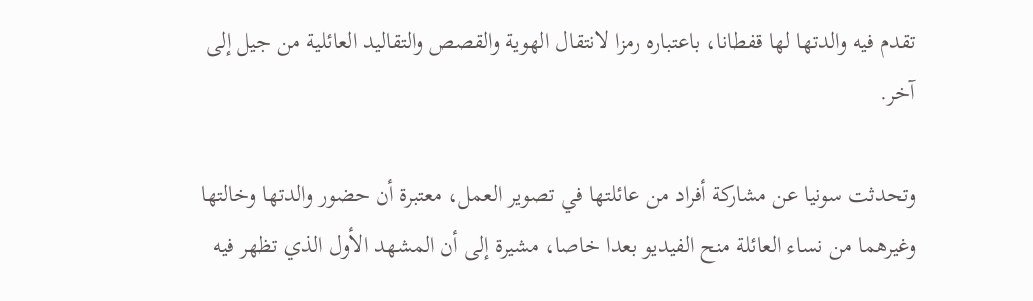تقدم فيه والدتها لها قفطانا، باعتباره رمزا لانتقال الهوية والقصص والتقاليد العائلية من جيل إلى آخر.

وتحدثت سونيا عن مشاركة أفراد من عائلتها في تصوير العمل، معتبرة أن حضور والدتها وخالتها وغيرهما من نساء العائلة منح الفيديو بعدا خاصا، مشيرة إلى أن المشهد الأول الذي تظهر فيه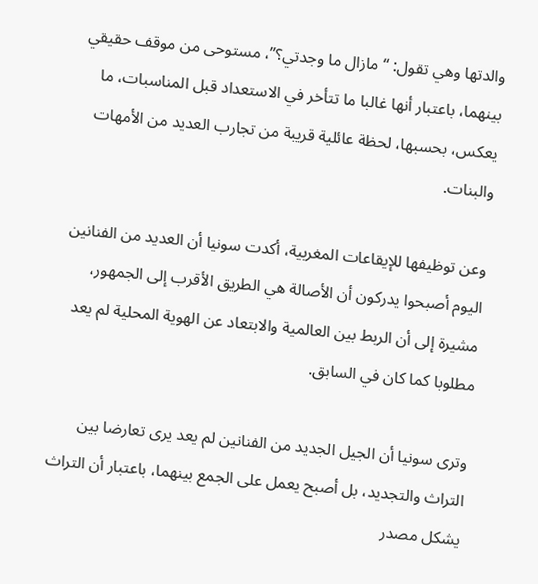والدتها وهي تقول: “مازال ما وجدتي؟”، مستوحى من موقف حقيقي بينهما، باعتبار أنها غالبا ما تتأخر في الاستعداد قبل المناسبات، ما يعكس، بحسبها، لحظة عائلية قريبة من تجارب العديد من الأمهات والبنات.

وعن توظيفها للإيقاعات المغربية، أكدت سونيا أن العديد من الفنانين اليوم أصبحوا يدركون أن الأصالة هي الطريق الأقرب إلى الجمهور، مشيرة إلى أن الربط بين العالمية والابتعاد عن الهوية المحلية لم يعد مطلوبا كما كان في السابق.

وترى سونيا أن الجيل الجديد من الفنانين لم يعد يرى تعارضا بين التراث والتجديد، بل أصبح يعمل على الجمع بينهما، باعتبار أن التراث يشكل مصدر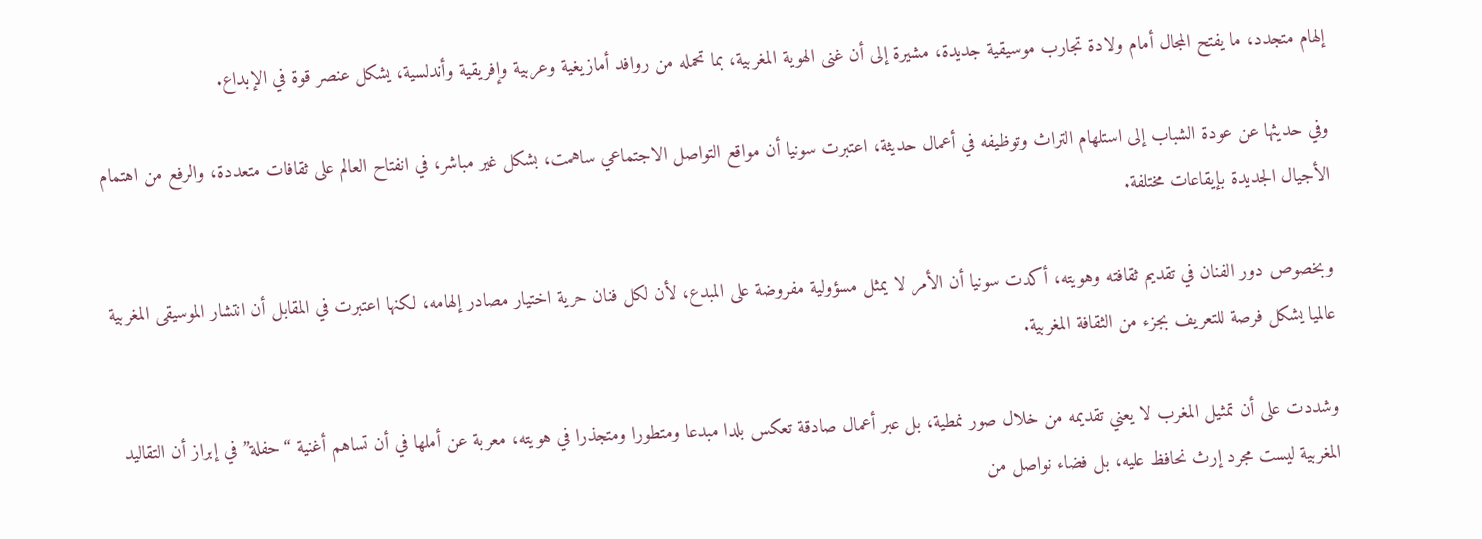إلهام متجدد، ما يفتح المجال أمام ولادة تجارب موسيقية جديدة، مشيرة إلى أن غنى الهوية المغربية، بما تحمله من روافد أمازيغية وعربية وإفريقية وأندلسية، يشكل عنصر قوة في الإبداع.

وفي حديثها عن عودة الشباب إلى استلهام التراث وتوظيفه في أعمال حديثة، اعتبرت سونيا أن مواقع التواصل الاجتماعي ساهمت، بشكل غير مباشر، في انفتاح العالم على ثقافات متعددة، والرفع من اهتمام الأجيال الجديدة بإيقاعات مختلفة.

وبخصوص دور الفنان في تقديم ثقافته وهويته، أكدت سونيا أن الأمر لا يمثل مسؤولية مفروضة على المبدع، لأن لكل فنان حرية اختيار مصادر إلهامه، لكنها اعتبرت في المقابل أن انتشار الموسيقى المغربية عالميا يشكل فرصة للتعريف بجزء من الثقافة المغربية.

وشددت على أن تمثيل المغرب لا يعني تقديمه من خلال صور نمطية، بل عبر أعمال صادقة تعكس بلدا مبدعا ومتطورا ومتجذرا في هويته، معربة عن أملها في أن تساهم أغنية “حفلة” في إبراز أن التقاليد المغربية ليست مجرد إرث نحافظ عليه، بل فضاء نواصل من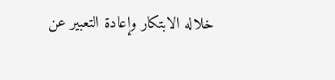خلاله الابتكار وإعادة التعبير عن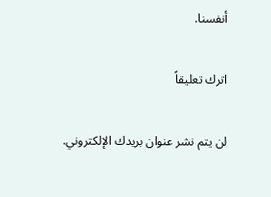أنفسنا.

اترك تعليقاً

لن يتم نشر عنوان بريدك الإلكتروني.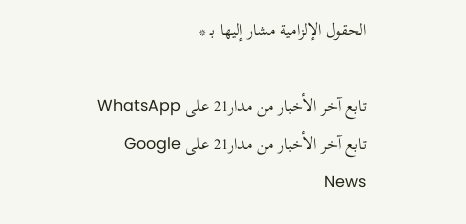الحقول الإلزامية مشار إليها بـ *

تابع آخر الأخبار من مدار21 على WhatsApp تابع آخر الأخبار من مدار21 على Google News